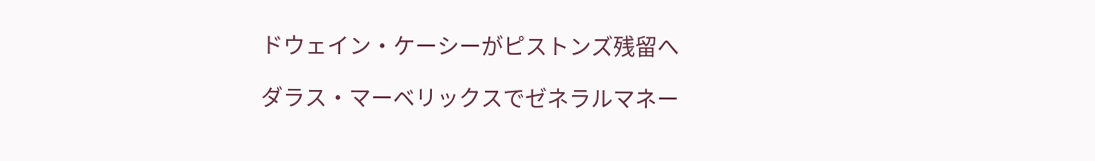ドウェイン・ケーシーがピストンズ残留へ

ダラス・マーベリックスでゼネラルマネー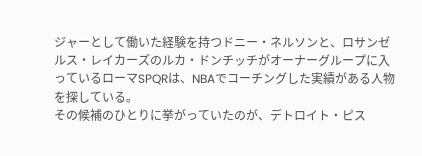ジャーとして働いた経験を持つドニー・ネルソンと、ロサンゼルス・レイカーズのルカ・ドンチッチがオーナーグループに入っているローマSPQRは、NBAでコーチングした実績がある人物を探している。
その候補のひとりに挙がっていたのが、デトロイト・ピス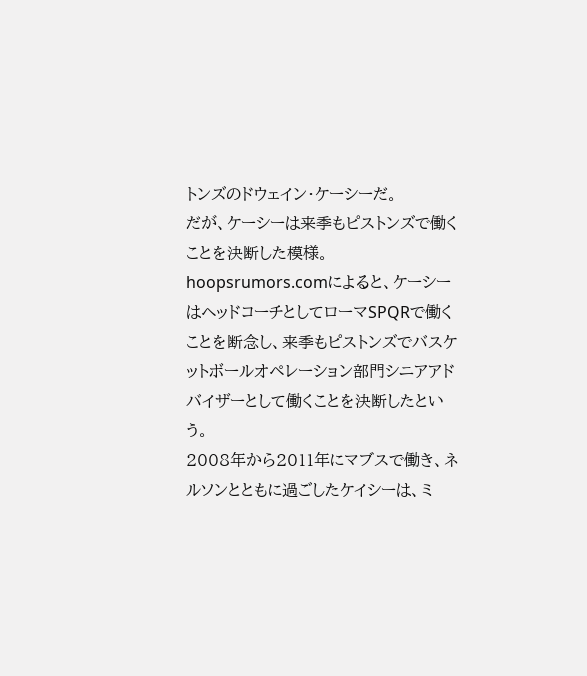トンズのドウェイン・ケーシーだ。
だが、ケーシーは来季もピストンズで働くことを決断した模様。
hoopsrumors.comによると、ケーシーはヘッドコーチとしてローマSPQRで働くことを断念し、来季もピストンズでバスケットボールオペレーション部門シニアアドバイザーとして働くことを決断したという。
2008年から2011年にマブスで働き、ネルソンとともに過ごしたケイシーは、ミ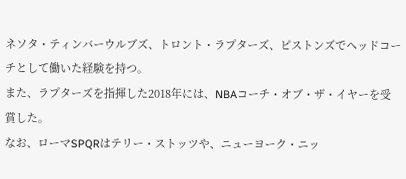ネソタ・ティンバーウルブズ、トロント・ラプターズ、ピストンズでヘッドコーチとして働いた経験を持つ。
また、ラプターズを指揮した2018年には、NBAコーチ・オブ・ザ・イヤーを受賞した。
なお、ローマSPQRはテリー・ストッツや、ニューヨーク・ニッ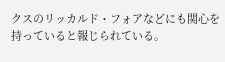クスのリッカルド・フォアなどにも関心を持っていると報じられている。